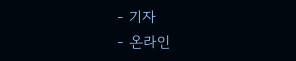- 기자
- 온라인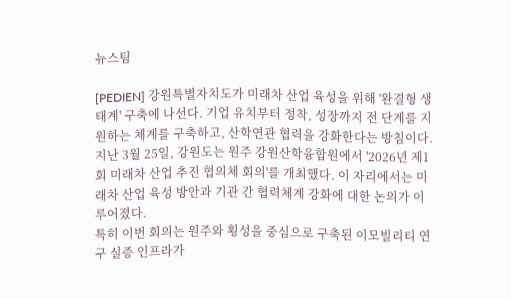뉴스팀

[PEDIEN] 강원특별자치도가 미래차 산업 육성을 위해 '완결형 생태계' 구축에 나선다. 기업 유치부터 정착, 성장까지 전 단계를 지원하는 체계를 구축하고, 산학연관 협력을 강화한다는 방침이다.
지난 3월 25일, 강원도는 원주 강원산학융합원에서 '2026년 제1회 미래차 산업 추진 협의체 회의'를 개최했다. 이 자리에서는 미래차 산업 육성 방안과 기관 간 협력체계 강화에 대한 논의가 이루어졌다.
특히 이번 회의는 원주와 횡성을 중심으로 구축된 이모빌리티 연구 실증 인프라가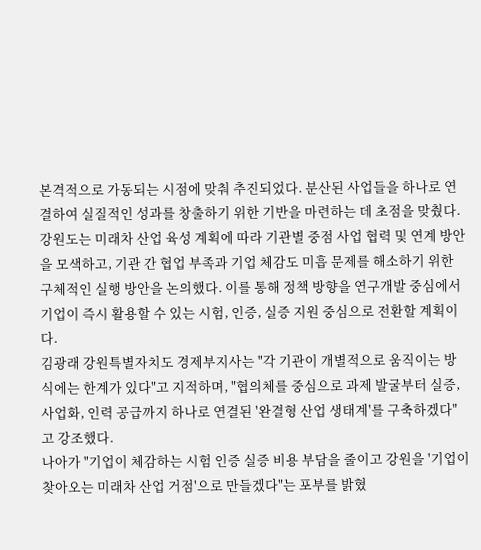본격적으로 가동되는 시점에 맞춰 추진되었다. 분산된 사업들을 하나로 연결하여 실질적인 성과를 창출하기 위한 기반을 마련하는 데 초점을 맞췄다.
강원도는 미래차 산업 육성 계획에 따라 기관별 중점 사업 협력 및 연계 방안을 모색하고, 기관 간 협업 부족과 기업 체감도 미흡 문제를 해소하기 위한 구체적인 실행 방안을 논의했다. 이를 통해 정책 방향을 연구개발 중심에서 기업이 즉시 활용할 수 있는 시험, 인증, 실증 지원 중심으로 전환할 계획이다.
김광래 강원특별자치도 경제부지사는 "각 기관이 개별적으로 움직이는 방식에는 한계가 있다"고 지적하며, "협의체를 중심으로 과제 발굴부터 실증, 사업화, 인력 공급까지 하나로 연결된 '완결형 산업 생태계'를 구축하겠다"고 강조했다.
나아가 "기업이 체감하는 시험 인증 실증 비용 부담을 줄이고 강원을 '기업이 찾아오는 미래차 산업 거점'으로 만들겠다"는 포부를 밝혔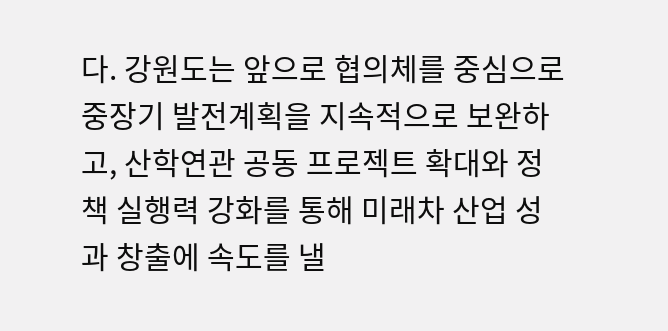다. 강원도는 앞으로 협의체를 중심으로 중장기 발전계획을 지속적으로 보완하고, 산학연관 공동 프로젝트 확대와 정책 실행력 강화를 통해 미래차 산업 성과 창출에 속도를 낼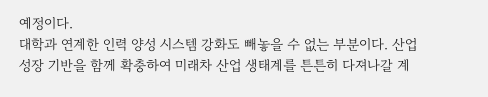예정이다.
대학과 연계한 인력 양성 시스템 강화도 빼놓을 수 없는 부분이다. 산업 성장 기반을 함께 확충하여 미래차 산업 생태계를 튼튼히 다져나갈 계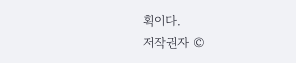획이다.
저작권자 ©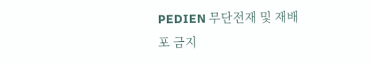PEDIEN 무단전재 및 재배포 금지